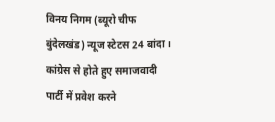विनय निगम (ब्यूरो चीफ बुंदेलखंड) न्यूज स्टेटस 24 बांदा। कांग्रेस से होते हुए समाजवादी पार्टी में प्रवेश करने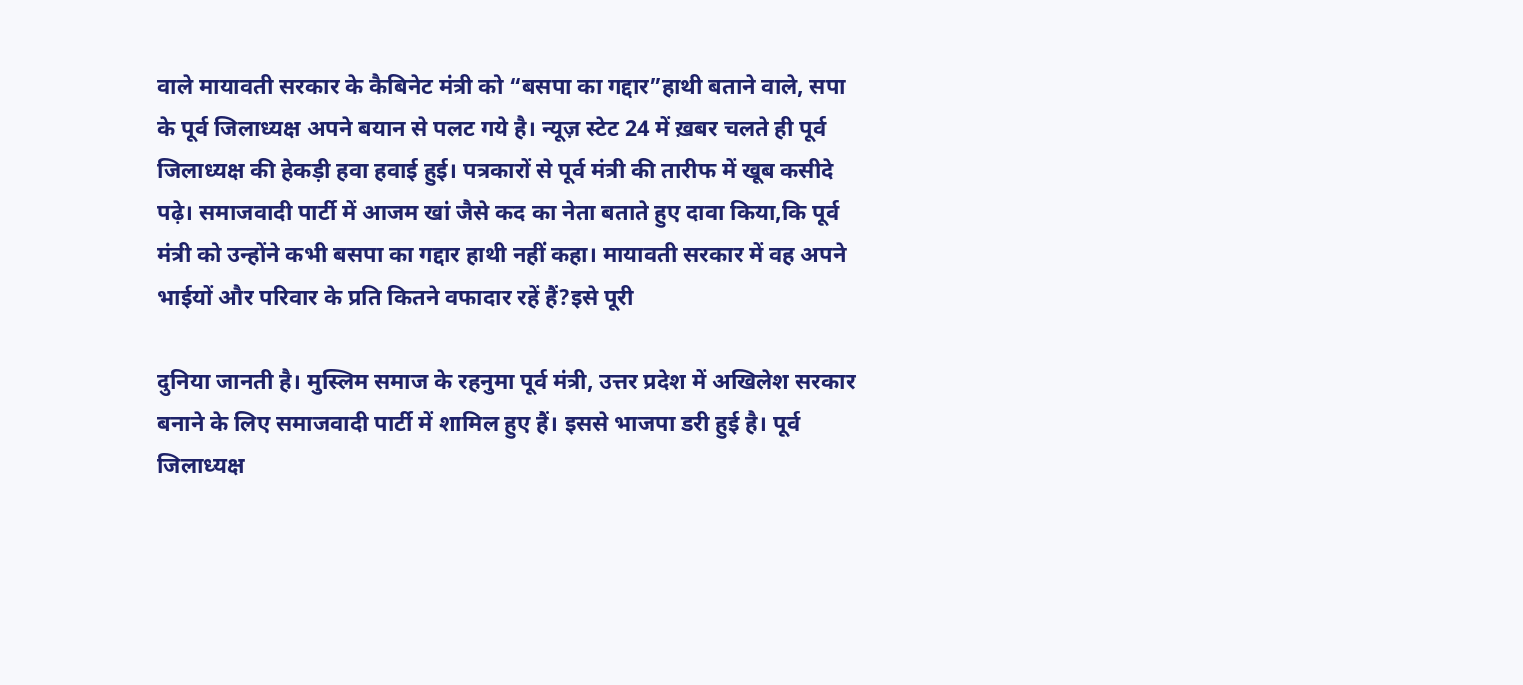वाले मायावती सरकार के कैबिनेट मंत्री को “बसपा का गद्दार”हाथी बताने वाले, सपा के पूर्व जिलाध्यक्ष अपने बयान से पलट गये है। न्यूज़ स्टेट 24 में ख़बर चलते ही पूर्व जिलाध्यक्ष की हेकड़ी हवा हवाई हुई। पत्रकारों से पूर्व मंत्री की तारीफ में खूब कसीदे पढ़े। समाजवादी पार्टी में आजम खां जैसे कद का नेता बताते हुए दावा किया,कि पूर्व मंत्री को उन्होंने कभी बसपा का गद्दार हाथी नहीं कहा। मायावती सरकार में वह अपने भाईयों और परिवार के प्रति कितने वफादार रहें हैं?इसे पूरी

दुनिया जानती है। मुस्लिम समाज के रहनुमा पूर्व मंत्री, उत्तर प्रदेश में अखिलेश सरकार बनाने के लिए समाजवादी पार्टी में शामिल हुए हैं। इससे भाजपा डरी हुई है। पूर्व जिलाध्यक्ष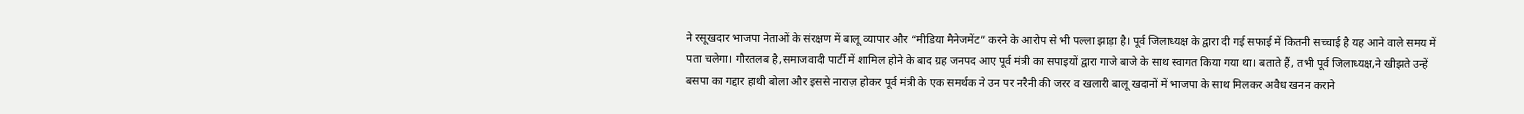ने रसूखदार भाजपा नेताओं के संरक्षण में बालू व्यापार और “मीडिया मैनेजमेंट” करने के आरोप से भी पल्ला झाड़ा है। पूर्व जिलाध्यक्ष के द्वारा दी गई सफाई में कितनी सच्चाई है यह आने वाले समय में पता चलेगा। गौरतलब है,समाजवादी पार्टी में शामिल होने के बाद ग्रह जनपद आए पूर्व मंत्री का सपाइयों द्वारा गाजे बाजे के साथ स्वागत किया गया था। बताते हैं, तभी पूर्व जिलाध्यक्ष,ने खीझते उन्हें बसपा का गद्दार हाथी बोला और इससे नाराज़ होकर पूर्व मंत्री के एक समर्थक ने उन पर नरैनी की जरर व खलारी बालू खदानों में भाजपा के साथ मिलकर अवैध खनन कराने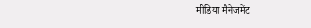मीडिया मैनेजमेंट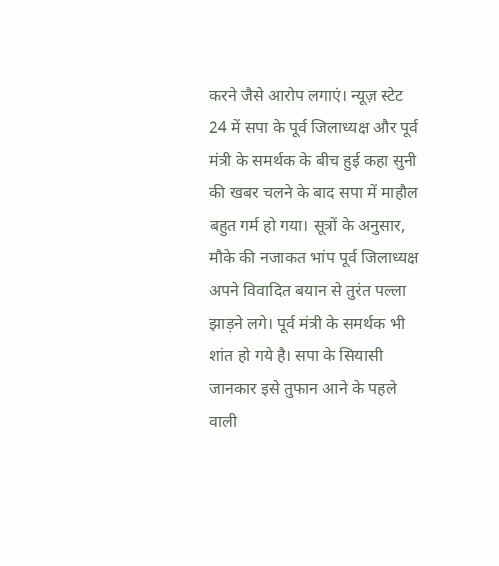करने जैसे आरोप लगाएं। न्यूज़ स्टेट 24 में सपा के पूर्व जिलाध्यक्ष और पूर्व मंत्री के समर्थक के बीच हुई कहा सुनी की खबर चलने के बाद सपा में माहौल बहुत गर्म हो गया। सूत्रों के अनुसार, मौके की नजाकत भांप पूर्व जिलाध्यक्ष अपने विवादित बयान से तुरंत पल्ला झाड़ने लगे। पूर्व मंत्री के समर्थक भी शांत हो गये है। सपा के सियासी जानकार इसे तुफान आने के पहले वाली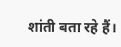शांती बता रहे हैं।